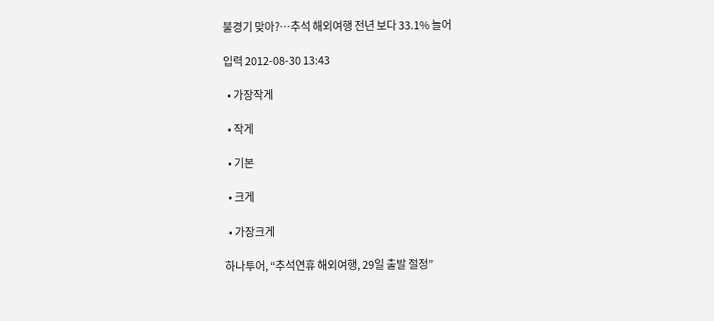불경기 맞아?…추석 해외여행 전년 보다 33.1% 늘어

입력 2012-08-30 13:43

  • 가장작게

  • 작게

  • 기본

  • 크게

  • 가장크게

하나투어, “추석연휴 해외여행, 29일 출발 절정”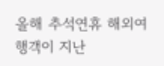올해 추석연휴 해외여행객이 지난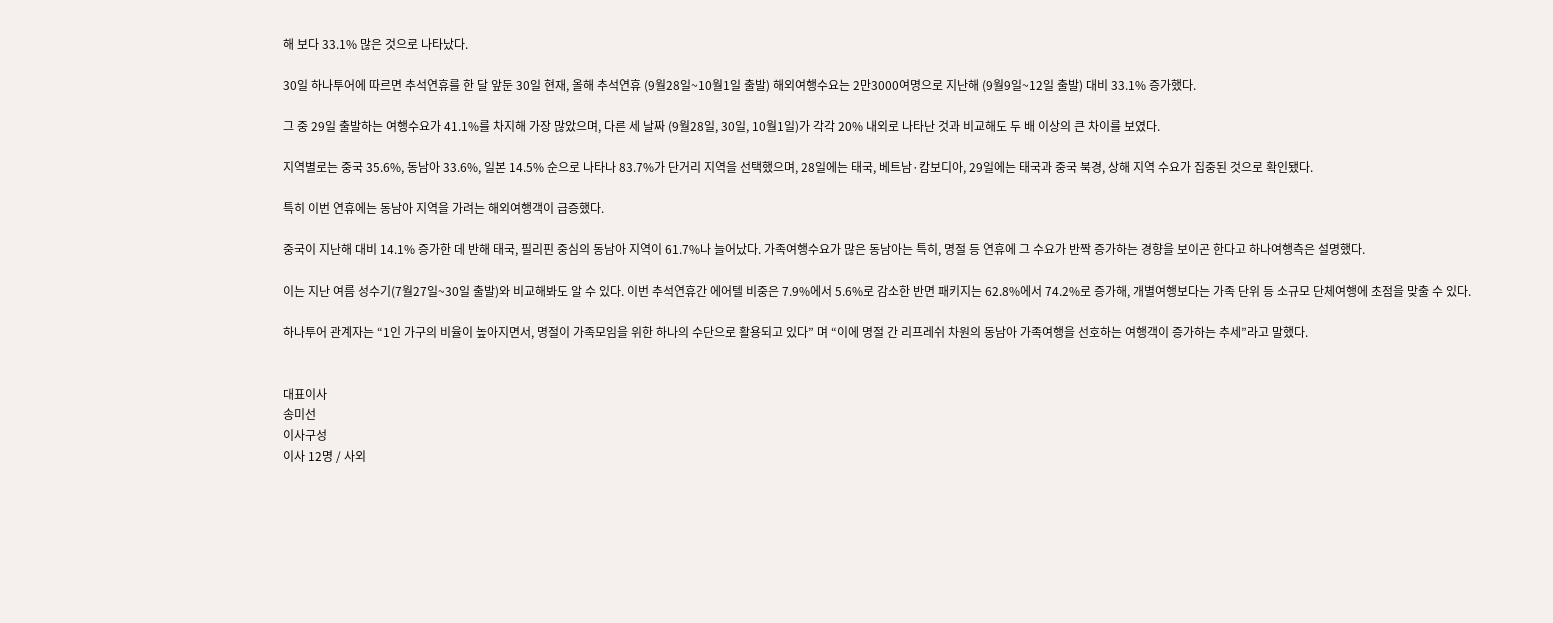해 보다 33.1% 많은 것으로 나타났다.

30일 하나투어에 따르면 추석연휴를 한 달 앞둔 30일 현재, 올해 추석연휴 (9월28일~10월1일 출발) 해외여행수요는 2만3000여명으로 지난해 (9월9일~12일 출발) 대비 33.1% 증가했다.

그 중 29일 출발하는 여행수요가 41.1%를 차지해 가장 많았으며, 다른 세 날짜 (9월28일, 30일, 10월1일)가 각각 20% 내외로 나타난 것과 비교해도 두 배 이상의 큰 차이를 보였다.

지역별로는 중국 35.6%, 동남아 33.6%, 일본 14.5% 순으로 나타나 83.7%가 단거리 지역을 선택했으며, 28일에는 태국, 베트남·캄보디아, 29일에는 태국과 중국 북경, 상해 지역 수요가 집중된 것으로 확인됐다.

특히 이번 연휴에는 동남아 지역을 가려는 해외여행객이 급증했다.

중국이 지난해 대비 14.1% 증가한 데 반해 태국, 필리핀 중심의 동남아 지역이 61.7%나 늘어났다. 가족여행수요가 많은 동남아는 특히, 명절 등 연휴에 그 수요가 반짝 증가하는 경향을 보이곤 한다고 하나여행측은 설명했다.

이는 지난 여름 성수기(7월27일~30일 출발)와 비교해봐도 알 수 있다. 이번 추석연휴간 에어텔 비중은 7.9%에서 5.6%로 감소한 반면 패키지는 62.8%에서 74.2%로 증가해, 개별여행보다는 가족 단위 등 소규모 단체여행에 초점을 맞출 수 있다.

하나투어 관계자는 “1인 가구의 비율이 높아지면서, 명절이 가족모임을 위한 하나의 수단으로 활용되고 있다” 며 “이에 명절 간 리프레쉬 차원의 동남아 가족여행을 선호하는 여행객이 증가하는 추세”라고 말했다.


대표이사
송미선
이사구성
이사 12명 / 사외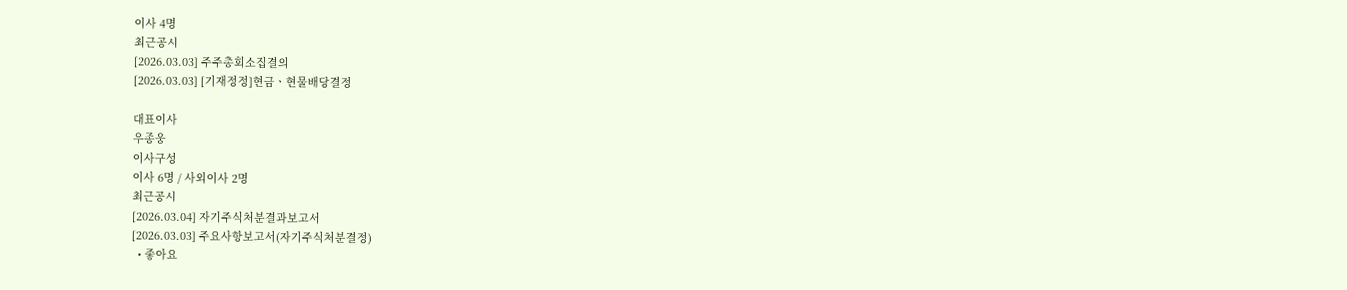이사 4명
최근공시
[2026.03.03] 주주총회소집결의
[2026.03.03] [기재정정]현금ㆍ현물배당결정

대표이사
우종웅
이사구성
이사 6명 / 사외이사 2명
최근공시
[2026.03.04] 자기주식처분결과보고서
[2026.03.03] 주요사항보고서(자기주식처분결정)
  • 좋아요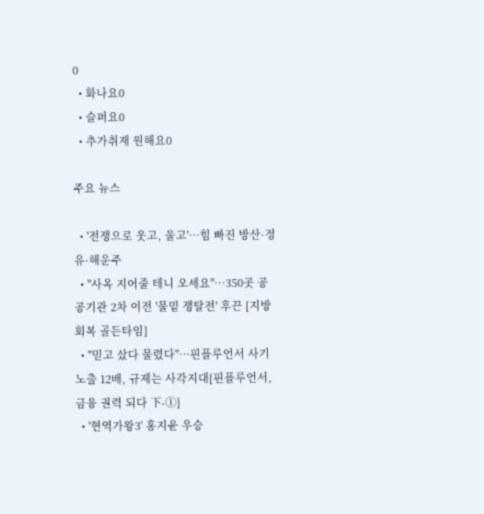0
  • 화나요0
  • 슬퍼요0
  • 추가취재 원해요0

주요 뉴스

  • '전쟁으로 웃고, 울고'…힘 빠진 방산·정유·해운주
  • "사옥 지어줄 테니 오세요"⋯350곳 공공기관 2차 이전 '물밑 쟁탈전' 후끈 [지방 회복 골든타임]
  • "믿고 샀다 물렸다"…핀플루언서 사기 노출 12배, 규제는 사각지대[핀플루언서, 금융 권력 되다 下-①]
  • '현역가왕3' 홍지윤 우승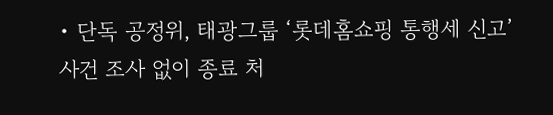• 단독 공정위, 태광그룹 ‘롯데홈쇼핑 통행세 신고’ 사건 조사 없이 종료 처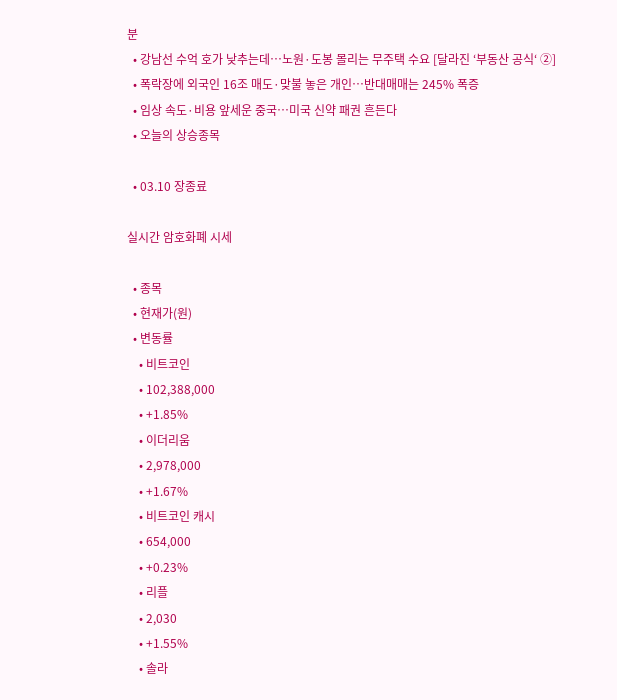분
  • 강남선 수억 호가 낮추는데⋯노원·도봉 몰리는 무주택 수요 [달라진 ‘부동산 공식‘ ②]
  • 폭락장에 외국인 16조 매도·맞불 놓은 개인…반대매매는 245% 폭증
  • 임상 속도·비용 앞세운 중국…미국 신약 패권 흔든다
  • 오늘의 상승종목

  • 03.10 장종료

실시간 암호화폐 시세

  • 종목
  • 현재가(원)
  • 변동률
    • 비트코인
    • 102,388,000
    • +1.85%
    • 이더리움
    • 2,978,000
    • +1.67%
    • 비트코인 캐시
    • 654,000
    • +0.23%
    • 리플
    • 2,030
    • +1.55%
    • 솔라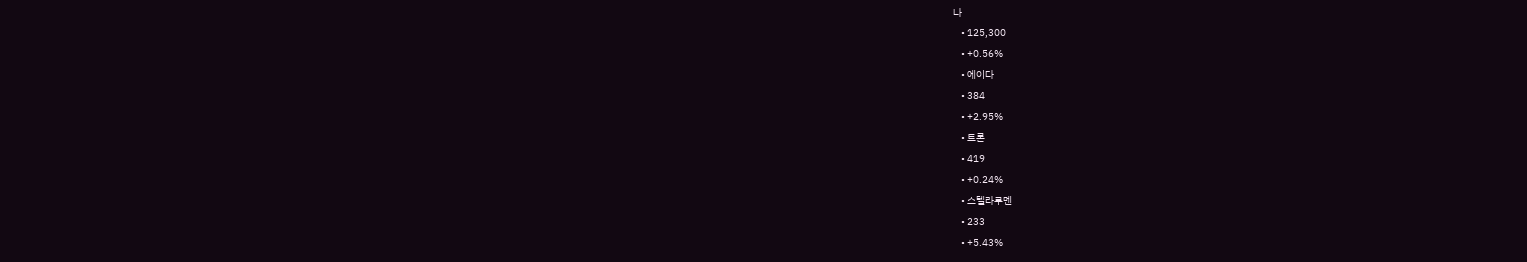나
    • 125,300
    • +0.56%
    • 에이다
    • 384
    • +2.95%
    • 트론
    • 419
    • +0.24%
    • 스텔라루멘
    • 233
    • +5.43%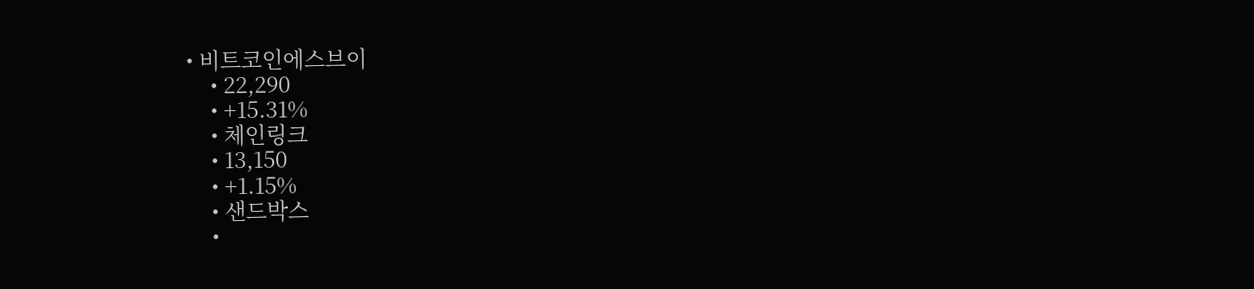• 비트코인에스브이
    • 22,290
    • +15.31%
    • 체인링크
    • 13,150
    • +1.15%
    • 샌드박스
    •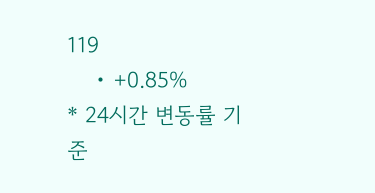119
    • +0.85%
* 24시간 변동률 기준